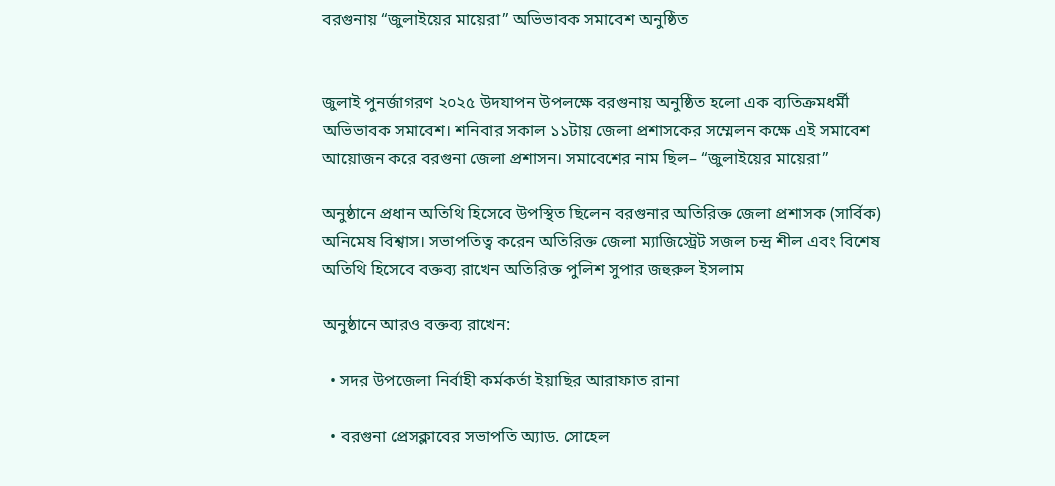বরগুনায় “জুলাইয়ের মায়েরা” অভিভাবক সমাবেশ অনুষ্ঠিত


জুলাই পুনর্জাগরণ ২০২৫ উদযাপন উপলক্ষে বরগুনায় অনুষ্ঠিত হলো এক ব্যতিক্রমধর্মী অভিভাবক সমাবেশ। শনিবার সকাল ১১টায় জেলা প্রশাসকের সম্মেলন কক্ষে এই সমাবেশ আয়োজন করে বরগুনা জেলা প্রশাসন। সমাবেশের নাম ছিল– “জুলাইয়ের মায়েরা”

অনুষ্ঠানে প্রধান অতিথি হিসেবে উপস্থিত ছিলেন বরগুনার অতিরিক্ত জেলা প্রশাসক (সার্বিক) অনিমেষ বিশ্বাস। সভাপতিত্ব করেন অতিরিক্ত জেলা ম্যাজিস্ট্রেট সজল চন্দ্র শীল এবং বিশেষ অতিথি হিসেবে বক্তব্য রাখেন অতিরিক্ত পুলিশ সুপার জহুরুল ইসলাম

অনুষ্ঠানে আরও বক্তব্য রাখেন:

  • সদর উপজেলা নির্বাহী কর্মকর্তা ইয়াছির আরাফাত রানা

  • বরগুনা প্রেসক্লাবের সভাপতি অ্যাড. সোহেল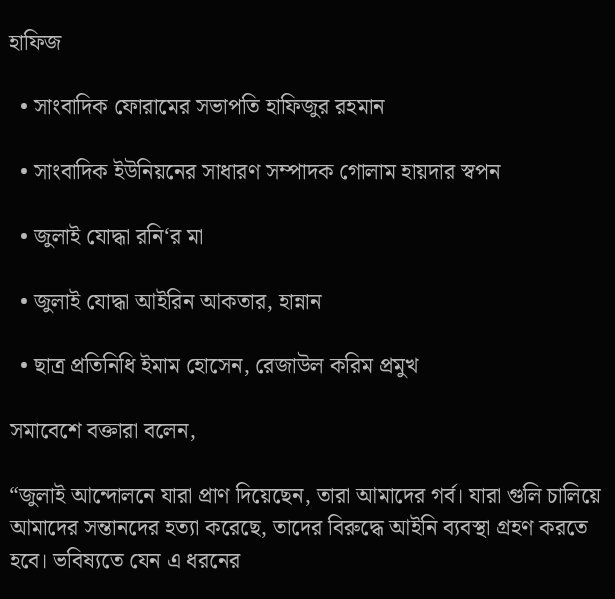হাফিজ

  • সাংবাদিক ফোরামের সভাপতি হাফিজুর রহমান

  • সাংবাদিক ইউনিয়নের সাধারণ সম্পাদক গোলাম হায়দার স্বপন

  • জুলাই যোদ্ধা রনি‘র মা

  • জুলাই যোদ্ধা আইরিন আকতার, হান্নান

  • ছাত্র প্রতিনিধি ইমাম হোসেন, রেজাউল করিম প্রমুখ

সমাবেশে বক্তারা বলেন,

“জুলাই আন্দোলনে যারা প্রাণ দিয়েছেন, তারা আমাদের গর্ব। যারা গুলি চালিয়ে আমাদের সন্তানদের হত্যা করেছে, তাদের বিরুদ্ধে আইনি ব্যবস্থা গ্রহণ করতে হবে। ভবিষ্যতে যেন এ ধরনের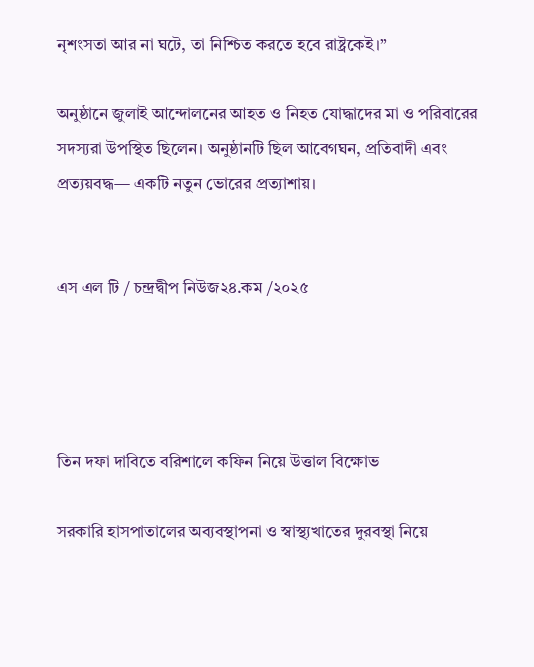নৃশংসতা আর না ঘটে, তা নিশ্চিত করতে হবে রাষ্ট্রকেই।”

অনুষ্ঠানে জুলাই আন্দোলনের আহত ও নিহত যোদ্ধাদের মা ও পরিবারের সদস্যরা উপস্থিত ছিলেন। অনুষ্ঠানটি ছিল আবেগঘন, প্রতিবাদী এবং প্রত্যয়বদ্ধ— একটি নতুন ভোরের প্রত্যাশায়।


এস এল টি / চন্দ্রদ্বীপ নিউজ২৪.কম /২০২৫




তিন দফা দাবিতে বরিশালে কফিন নিয়ে উত্তাল বিক্ষোভ

সরকারি হাসপাতালের অব্যবস্থাপনা ও স্বাস্থ্যখাতের দুরবস্থা নিয়ে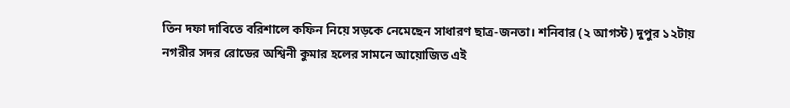তিন দফা দাবিতে বরিশালে কফিন নিয়ে সড়কে নেমেছেন সাধারণ ছাত্র-জনতা। শনিবার (২ আগস্ট) দুপুর ১২টায় নগরীর সদর রোডের অশ্বিনী কুমার হলের সামনে আয়োজিত এই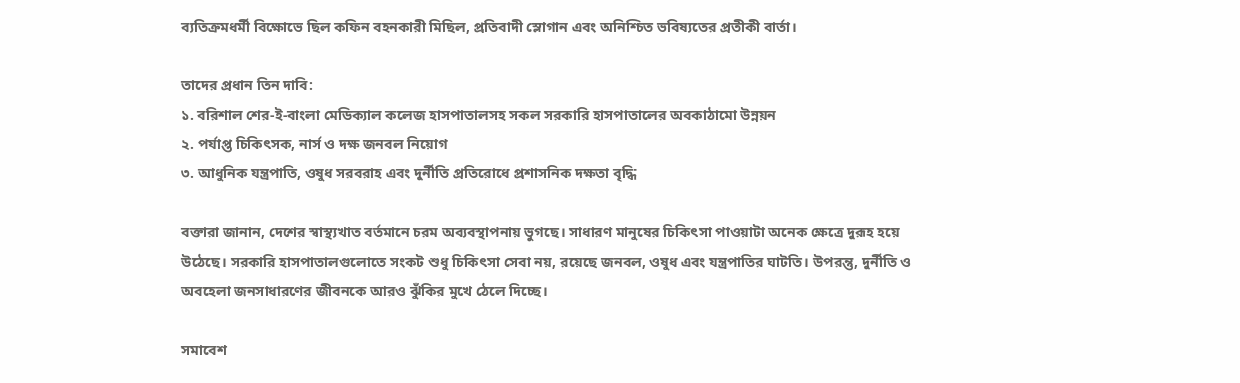ব্যতিক্রমধর্মী বিক্ষোভে ছিল কফিন বহনকারী মিছিল, প্রতিবাদী স্লোগান এবং অনিশ্চিত ভবিষ্যতের প্রতীকী বার্তা।

তাদের প্রধান তিন দাবি:
১. বরিশাল শের-ই-বাংলা মেডিক্যাল কলেজ হাসপাতালসহ সকল সরকারি হাসপাতালের অবকাঠামো উন্নয়ন
২. পর্যাপ্ত চিকিৎসক, নার্স ও দক্ষ জনবল নিয়োগ
৩. আধুনিক যন্ত্রপাতি, ওষুধ সরবরাহ এবং দুর্নীতি প্রতিরোধে প্রশাসনিক দক্ষতা বৃদ্ধি

বক্তারা জানান, দেশের স্বাস্থ্যখাত বর্তমানে চরম অব্যবস্থাপনায় ভুগছে। সাধারণ মানুষের চিকিৎসা পাওয়াটা অনেক ক্ষেত্রে দুরূহ হয়ে উঠেছে। সরকারি হাসপাতালগুলোতে সংকট শুধু চিকিৎসা সেবা নয়, রয়েছে জনবল, ওষুধ এবং যন্ত্রপাতির ঘাটতি। উপরন্তু, দুর্নীতি ও অবহেলা জনসাধারণের জীবনকে আরও ঝুঁকির মুখে ঠেলে দিচ্ছে।

সমাবেশ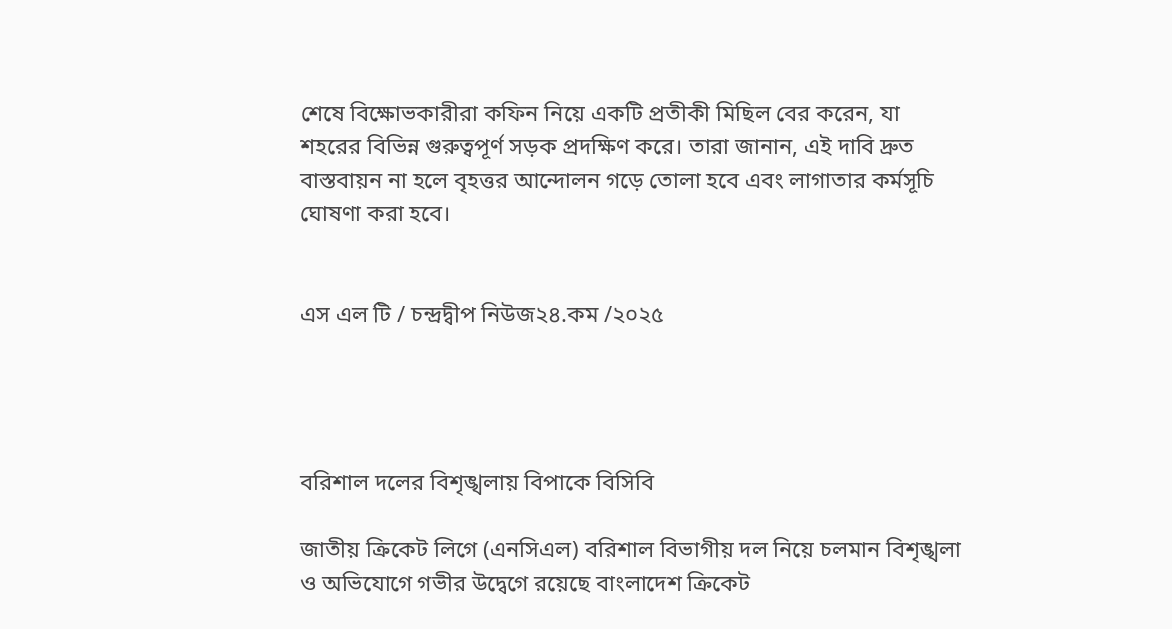শেষে বিক্ষোভকারীরা কফিন নিয়ে একটি প্রতীকী মিছিল বের করেন, যা শহরের বিভিন্ন গুরুত্বপূর্ণ সড়ক প্রদক্ষিণ করে। তারা জানান, এই দাবি দ্রুত বাস্তবায়ন না হলে বৃহত্তর আন্দোলন গড়ে তোলা হবে এবং লাগাতার কর্মসূচি ঘোষণা করা হবে।


এস এল টি / চন্দ্রদ্বীপ নিউজ২৪.কম /২০২৫




বরিশাল দলের বিশৃঙ্খলায় বিপাকে বিসিবি

জাতীয় ক্রিকেট লিগে (এনসিএল) বরিশাল বিভাগীয় দল নিয়ে চলমান বিশৃঙ্খলা ও অভিযোগে গভীর উদ্বেগে রয়েছে বাংলাদেশ ক্রিকেট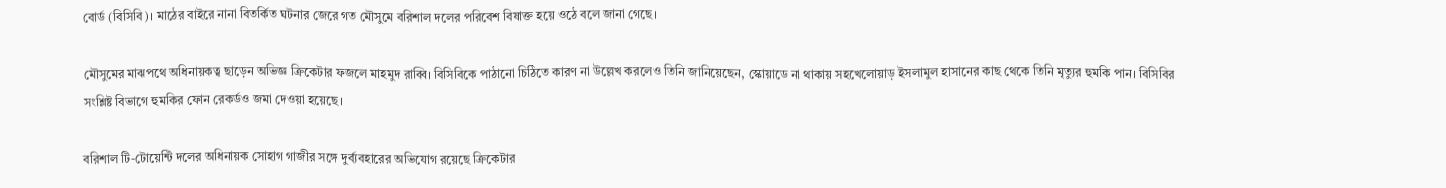বোর্ড (বিসিবি)। মাঠের বাইরে নানা বিতর্কিত ঘটনার জেরে গত মৌসুমে বরিশাল দলের পরিবেশ বিষাক্ত হয়ে ওঠে বলে জানা গেছে।

মৌসুমের মাঝপথে অধিনায়কত্ব ছাড়েন অভিজ্ঞ ক্রিকেটার ফজলে মাহমুদ রাব্বি। বিসিবিকে পাঠানো চিঠিতে কারণ না উল্লেখ করলেও তিনি জানিয়েছেন, স্কোয়াডে না থাকায় সহখেলোয়াড় ইসলামুল হাসানের কাছ থেকে তিনি মৃত্যুর হুমকি পান। বিসিবির সংশ্লিষ্ট বিভাগে হুমকির ফোন রেকর্ডও জমা দেওয়া হয়েছে।

বরিশাল টি-টোয়েন্টি দলের অধিনায়ক সোহাগ গাজীর সঙ্গে দুর্ব্যবহারের অভিযোগ রয়েছে ক্রিকেটার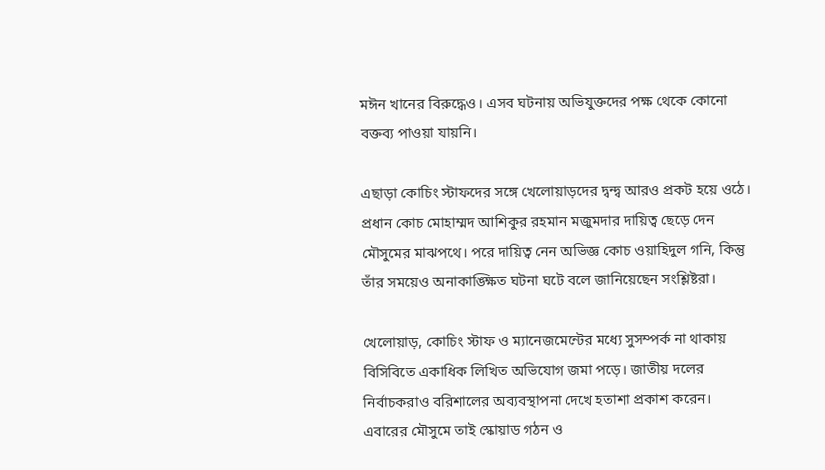মঈন খানের বিরুদ্ধেও। এসব ঘটনায় অভিযুক্তদের পক্ষ থেকে কোনো বক্তব্য পাওয়া যায়নি।

এছাড়া কোচিং স্টাফদের সঙ্গে খেলোয়াড়দের দ্বন্দ্ব আরও প্রকট হয়ে ওঠে। প্রধান কোচ মোহাম্মদ আশিকুর রহমান মজুমদার দায়িত্ব ছেড়ে দেন মৌসুমের মাঝপথে। পরে দায়িত্ব নেন অভিজ্ঞ কোচ ওয়াহিদুল গনি, কিন্তু তাঁর সময়েও অনাকাঙ্ক্ষিত ঘটনা ঘটে বলে জানিয়েছেন সংশ্লিষ্টরা।

খেলোয়াড়, কোচিং স্টাফ ও ম্যানেজমেন্টের মধ্যে সুসম্পর্ক না থাকায় বিসিবিতে একাধিক লিখিত অভিযোগ জমা পড়ে। জাতীয় দলের নির্বাচকরাও বরিশালের অব্যবস্থাপনা দেখে হতাশা প্রকাশ করেন। এবারের মৌসুমে তাই স্কোয়াড গঠন ও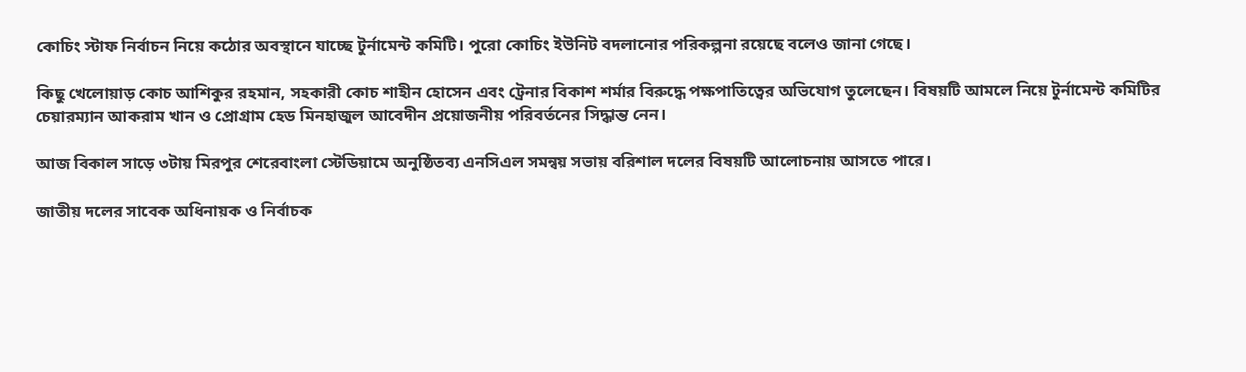কোচিং স্টাফ নির্বাচন নিয়ে কঠোর অবস্থানে যাচ্ছে টুর্নামেন্ট কমিটি। পুরো কোচিং ইউনিট বদলানোর পরিকল্পনা রয়েছে বলেও জানা গেছে।

কিছু খেলোয়াড় কোচ আশিকুর রহমান, সহকারী কোচ শাহীন হোসেন এবং ট্রেনার বিকাশ শর্মার বিরুদ্ধে পক্ষপাতিত্বের অভিযোগ তুলেছেন। বিষয়টি আমলে নিয়ে টুর্নামেন্ট কমিটির চেয়ারম্যান আকরাম খান ও প্রোগ্রাম হেড মিনহাজুল আবেদীন প্রয়োজনীয় পরিবর্তনের সিদ্ধান্ত নেন।

আজ বিকাল সাড়ে ৩টায় মিরপুর শেরেবাংলা স্টেডিয়ামে অনুষ্ঠিতব্য এনসিএল সমন্বয় সভায় বরিশাল দলের বিষয়টি আলোচনায় আসতে পারে।

জাতীয় দলের সাবেক অধিনায়ক ও নির্বাচক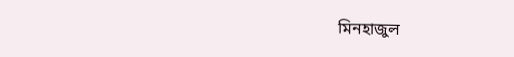মিনহাজুল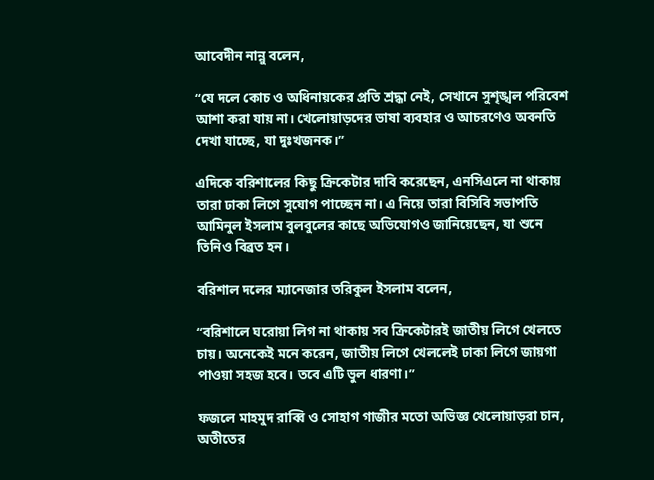আবেদীন নান্নু বলেন,

“যে দলে কোচ ও অধিনায়কের প্রতি শ্রদ্ধা নেই, সেখানে সুশৃঙ্খল পরিবেশ আশা করা যায় না। খেলোয়াড়দের ভাষা ব্যবহার ও আচরণেও অবনতি দেখা যাচ্ছে, যা দুঃখজনক।”

এদিকে বরিশালের কিছু ক্রিকেটার দাবি করেছেন, এনসিএলে না থাকায় তারা ঢাকা লিগে সুযোগ পাচ্ছেন না। এ নিয়ে তারা বিসিবি সভাপতি আমিনুল ইসলাম বুলবুলের কাছে অভিযোগও জানিয়েছেন, যা শুনে তিনিও বিব্রত হন।

বরিশাল দলের ম্যানেজার তরিকুল ইসলাম বলেন,

“বরিশালে ঘরোয়া লিগ না থাকায় সব ক্রিকেটারই জাতীয় লিগে খেলতে চায়। অনেকেই মনে করেন, জাতীয় লিগে খেললেই ঢাকা লিগে জায়গা পাওয়া সহজ হবে। তবে এটি ভুল ধারণা।”

ফজলে মাহমুদ রাব্বি ও সোহাগ গাজীর মতো অভিজ্ঞ খেলোয়াড়রা চান, অতীতের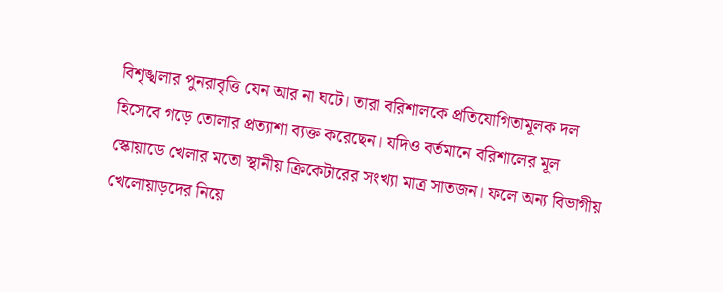বিশৃঙ্খলার পুনরাবৃত্তি যেন আর না ঘটে। তারা বরিশালকে প্রতিযোগিতামূলক দল হিসেবে গড়ে তোলার প্রত্যাশা ব্যক্ত করেছেন। যদিও বর্তমানে বরিশালের মূল স্কোয়াডে খেলার মতো স্থানীয় ক্রিকেটারের সংখ্যা মাত্র সাতজন। ফলে অন্য বিভাগীয় খেলোয়াড়দের নিয়ে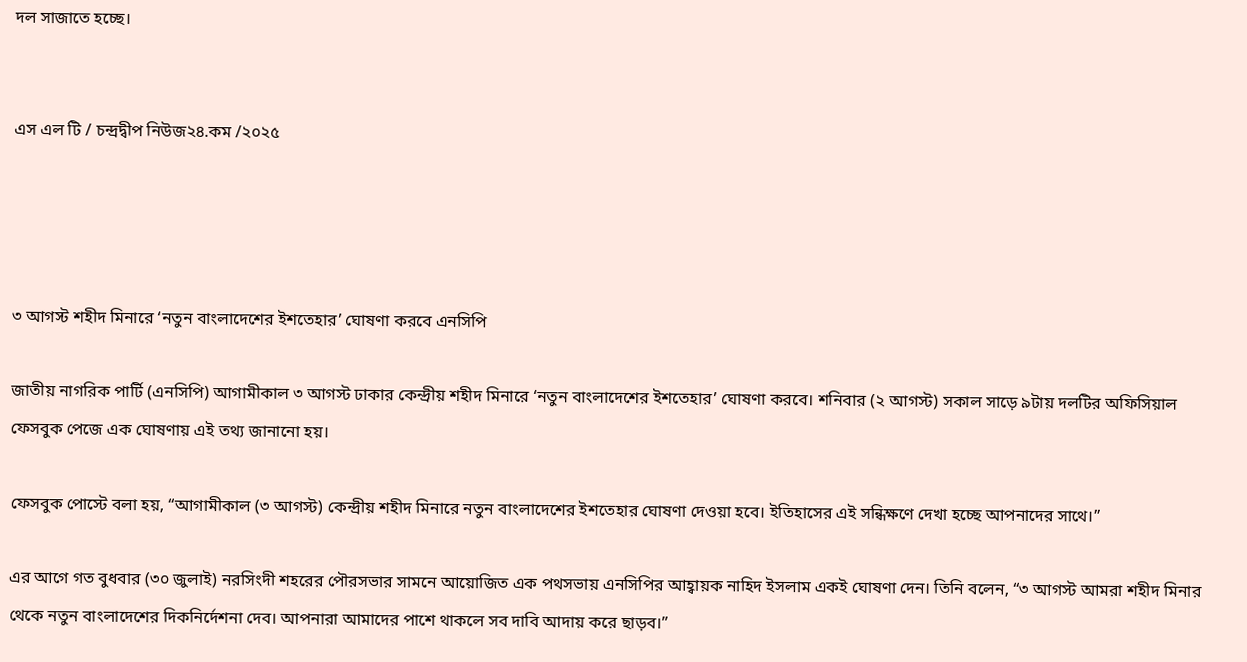দল সাজাতে হচ্ছে।


এস এল টি / চন্দ্রদ্বীপ নিউজ২৪.কম /২০২৫




৩ আগস্ট শহীদ মিনারে ‘নতুন বাংলাদেশের ইশতেহার’ ঘোষণা করবে এনসিপি

জাতীয় নাগরিক পার্টি (এনসিপি) আগামীকাল ৩ আগস্ট ঢাকার কেন্দ্রীয় শহীদ মিনারে ‘নতুন বাংলাদেশের ইশতেহার’ ঘোষণা করবে। শনিবার (২ আগস্ট) সকাল সাড়ে ৯টায় দলটির অফিসিয়াল ফেসবুক পেজে এক ঘোষণায় এই তথ্য জানানো হয়।

ফেসবুক পোস্টে বলা হয়, “আগামীকাল (৩ আগস্ট) কেন্দ্রীয় শহীদ মিনারে নতুন বাংলাদেশের ইশতেহার ঘোষণা দেওয়া হবে। ইতিহাসের এই সন্ধিক্ষণে দেখা হচ্ছে আপনাদের সাথে।”

এর আগে গত বুধবার (৩০ জুলাই) নরসিংদী শহরের পৌরসভার সামনে আয়োজিত এক পথসভায় এনসিপির আহ্বায়ক নাহিদ ইসলাম একই ঘোষণা দেন। তিনি বলেন, “৩ আগস্ট আমরা শহীদ মিনার থেকে নতুন বাংলাদেশের দিকনির্দেশনা দেব। আপনারা আমাদের পাশে থাকলে সব দাবি আদায় করে ছাড়ব।”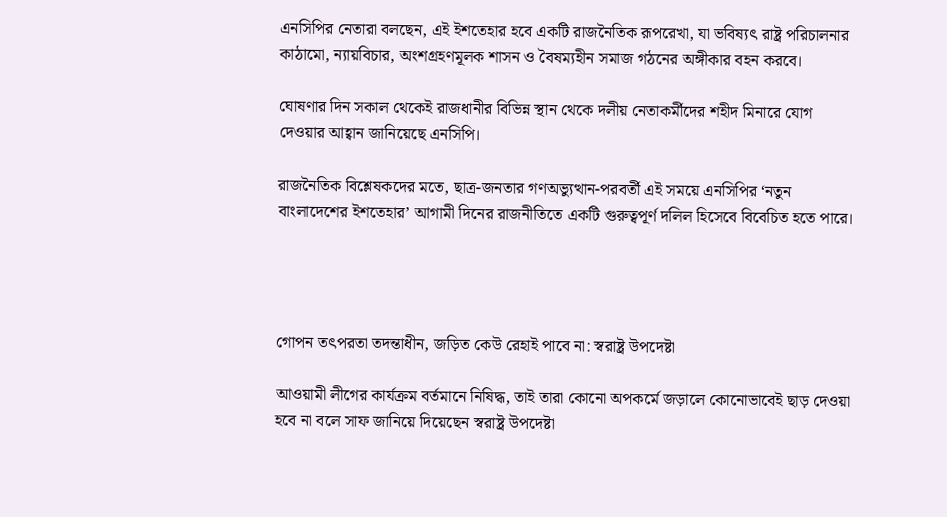এনসিপির নেতারা বলছেন, এই ইশতেহার হবে একটি রাজনৈতিক রূপরেখা, যা ভবিষ্যৎ রাষ্ট্র পরিচালনার কাঠামো, ন্যায়বিচার, অংশগ্রহণমূলক শাসন ও বৈষম্যহীন সমাজ গঠনের অঙ্গীকার বহন করবে।

ঘোষণার দিন সকাল থেকেই রাজধানীর বিভিন্ন স্থান থেকে দলীয় নেতাকর্মীদের শহীদ মিনারে যোগ দেওয়ার আহ্বান জানিয়েছে এনসিপি।

রাজনৈতিক বিশ্লেষকদের মতে, ছাত্র-জনতার গণঅভ্যুত্থান-পরবর্তী এই সময়ে এনসিপির ‘নতুন বাংলাদেশের ইশতেহার’ আগামী দিনের রাজনীতিতে একটি গুরুত্বপূর্ণ দলিল হিসেবে বিবেচিত হতে পারে।




গোপন তৎপরতা তদন্তাধীন, জড়িত কেউ রেহাই পাবে না: স্বরাষ্ট্র উপদেষ্টা

আওয়ামী লীগের কার্যক্রম বর্তমানে নিষিদ্ধ, তাই তারা কোনো অপকর্মে জড়ালে কোনোভাবেই ছাড় দেওয়া হবে না বলে সাফ জানিয়ে দিয়েছেন স্বরাষ্ট্র উপদেষ্টা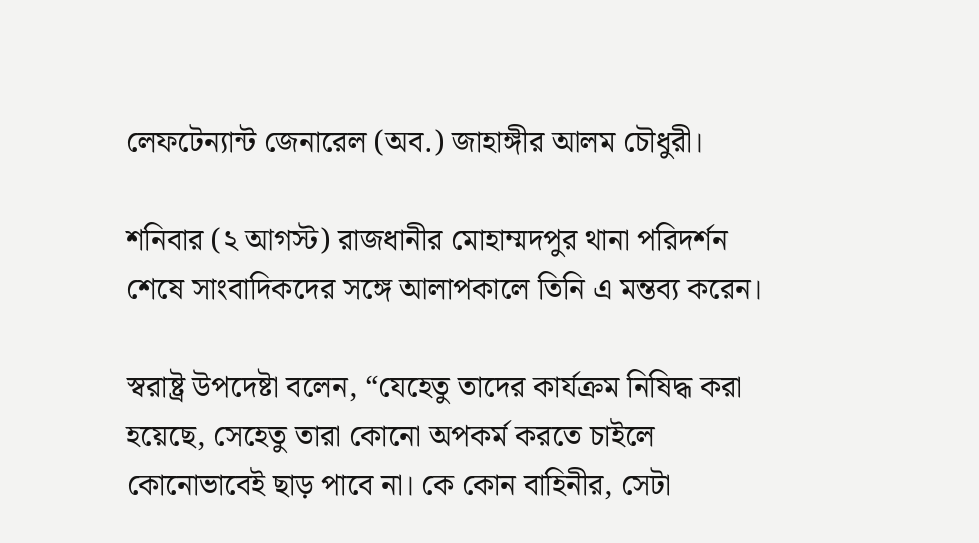লেফটেন্যান্ট জেনারেল (অব.) জাহাঙ্গীর আলম চৌধুরী।

শনিবার (২ আগস্ট) রাজধানীর মোহাম্মদপুর থানা পরিদর্শন শেষে সাংবাদিকদের সঙ্গে আলাপকালে তিনি এ মন্তব্য করেন।

স্বরাষ্ট্র উপদেষ্টা বলেন, “যেহেতু তাদের কার্যক্রম নিষিদ্ধ করা হয়েছে, সেহেতু তারা কোনো অপকর্ম করতে চাইলে কোনোভাবেই ছাড় পাবে না। কে কোন বাহিনীর, সেটা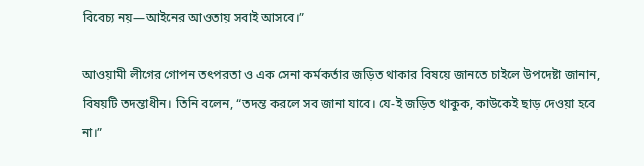বিবেচ্য নয়—আইনের আওতায় সবাই আসবে।”

আওয়ামী লীগের গোপন তৎপরতা ও এক সেনা কর্মকর্তার জড়িত থাকার বিষয়ে জানতে চাইলে উপদেষ্টা জানান, বিষয়টি তদন্তাধীন। তিনি বলেন, “তদন্ত করলে সব জানা যাবে। যে-ই জড়িত থাকুক, কাউকেই ছাড় দেওয়া হবে না।”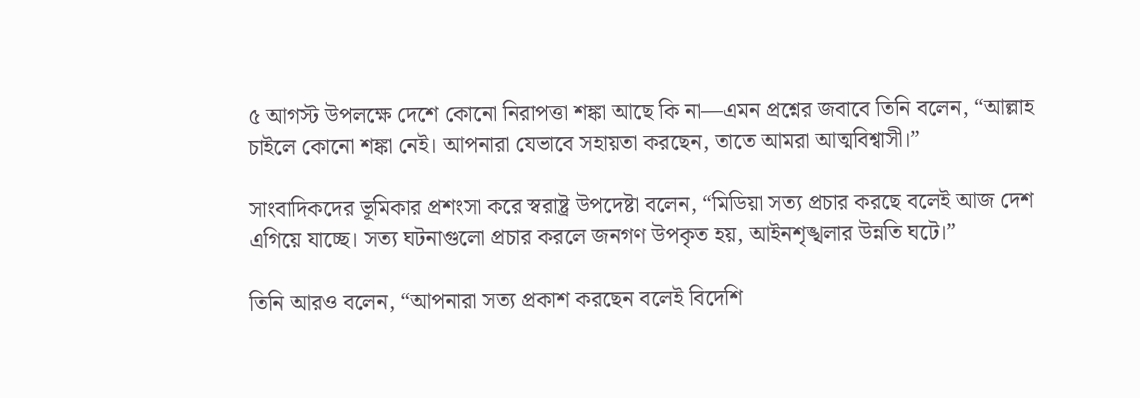৫ আগস্ট উপলক্ষে দেশে কোনো নিরাপত্তা শঙ্কা আছে কি না—এমন প্রশ্নের জবাবে তিনি বলেন, “আল্লাহ চাইলে কোনো শঙ্কা নেই। আপনারা যেভাবে সহায়তা করছেন, তাতে আমরা আত্মবিশ্বাসী।”

সাংবাদিকদের ভূমিকার প্রশংসা করে স্বরাষ্ট্র উপদেষ্টা বলেন, “মিডিয়া সত্য প্রচার করছে বলেই আজ দেশ এগিয়ে যাচ্ছে। সত্য ঘটনাগুলো প্রচার করলে জনগণ উপকৃত হয়, আইনশৃঙ্খলার উন্নতি ঘটে।”

তিনি আরও বলেন, “আপনারা সত্য প্রকাশ করছেন বলেই বিদেশি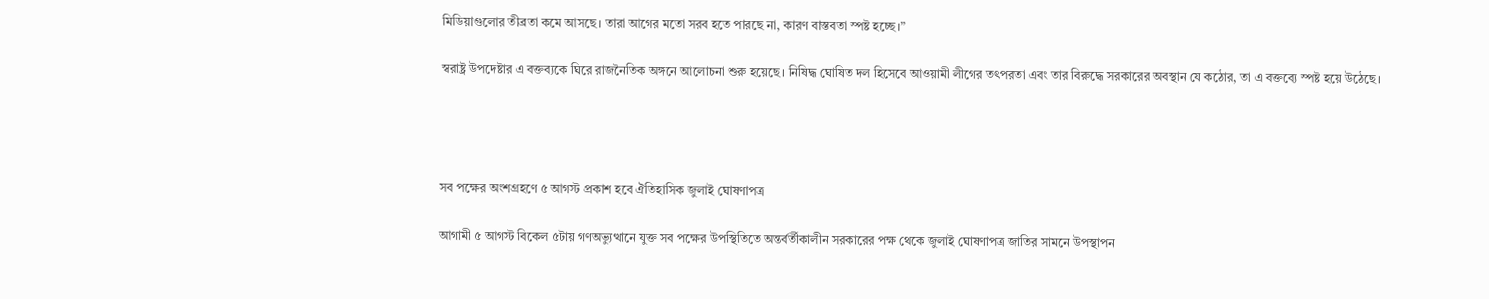মিডিয়াগুলোর তীব্রতা কমে আসছে। তারা আগের মতো সরব হতে পারছে না, কারণ বাস্তবতা স্পষ্ট হচ্ছে।”

স্বরাষ্ট্র উপদেষ্টার এ বক্তব্যকে ঘিরে রাজনৈতিক অঙ্গনে আলোচনা শুরু হয়েছে। নিষিদ্ধ ঘোষিত দল হিসেবে আওয়ামী লীগের তৎপরতা এবং তার বিরুদ্ধে সরকারের অবস্থান যে কঠোর, তা এ বক্তব্যে স্পষ্ট হয়ে উঠেছে।




সব পক্ষের অংশগ্রহণে ৫ আগস্ট প্রকাশ হবে ঐতিহাসিক জুলাই ঘোষণাপত্র

আগামী ৫ আগস্ট বিকেল ৫টায় গণঅভ্যুত্থানে যুক্ত সব পক্ষের উপস্থিতিতে অন্তর্বর্তীকালীন সরকারের পক্ষ থেকে জুলাই ঘোষণাপত্র জাতির সামনে উপস্থাপন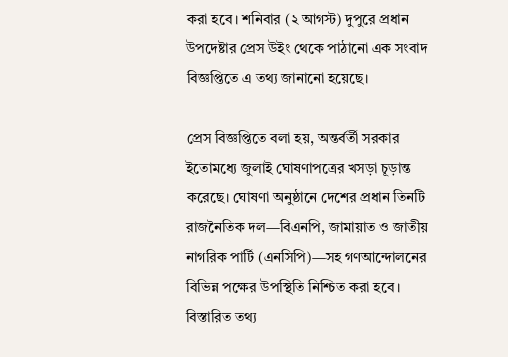করা হবে। শনিবার (২ আগস্ট) দুপুরে প্রধান উপদেষ্টার প্রেস উইং থেকে পাঠানো এক সংবাদ বিজ্ঞপ্তিতে এ তথ্য জানানো হয়েছে।

প্রেস বিজ্ঞপ্তিতে বলা হয়, অন্তর্বর্তী সরকার ইতোমধ্যে জুলাই ঘোষণাপত্রের খসড়া চূড়ান্ত করেছে। ঘোষণা অনুষ্ঠানে দেশের প্রধান তিনটি রাজনৈতিক দল—বিএনপি, জামায়াত ও জাতীয় নাগরিক পার্টি (এনসিপি)—সহ গণআন্দোলনের বিভিন্ন পক্ষের উপস্থিতি নিশ্চিত করা হবে। বিস্তারিত তথ্য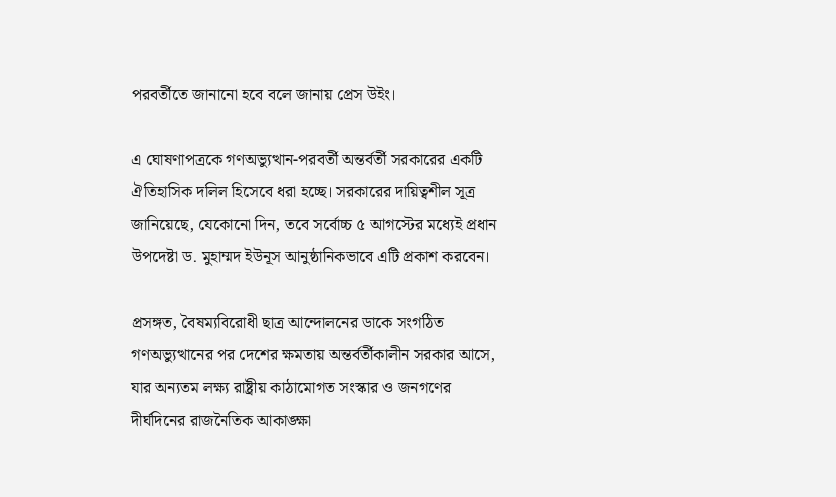পরবর্তীতে জানানো হবে বলে জানায় প্রেস উইং।

এ ঘোষণাপত্রকে গণঅভ্যুত্থান-পরবর্তী অন্তর্বর্তী সরকারের একটি ঐতিহাসিক দলিল হিসেবে ধরা হচ্ছে। সরকারের দায়িত্বশীল সূত্র জানিয়েছে, যেকোনো দিন, তবে সর্বোচ্চ ৫ আগস্টের মধ্যেই প্রধান উপদেষ্টা ড. মুহাম্মদ ইউনূস আনুষ্ঠানিকভাবে এটি প্রকাশ করবেন।

প্রসঙ্গত, বৈষম্যবিরোধী ছাত্র আন্দোলনের ডাকে সংগঠিত গণঅভ্যুত্থানের পর দেশের ক্ষমতায় অন্তর্বর্তীকালীন সরকার আসে, যার অন্যতম লক্ষ্য রাষ্ট্রীয় কাঠামোগত সংস্কার ও জনগণের দীর্ঘদিনের রাজনৈতিক আকাঙ্ক্ষা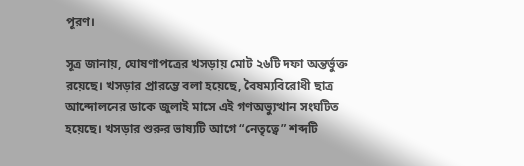পূরণ।

সূত্র জানায়, ঘোষণাপত্রের খসড়ায় মোট ২৬টি দফা অন্তর্ভুক্ত রয়েছে। খসড়ার প্রারম্ভে বলা হয়েছে, বৈষম্যবিরোধী ছাত্র আন্দোলনের ডাকে জুলাই মাসে এই গণঅভ্যুত্থান সংঘটিত হয়েছে। খসড়ার শুরুর ভাষ্যটি আগে “নেতৃত্বে” শব্দটি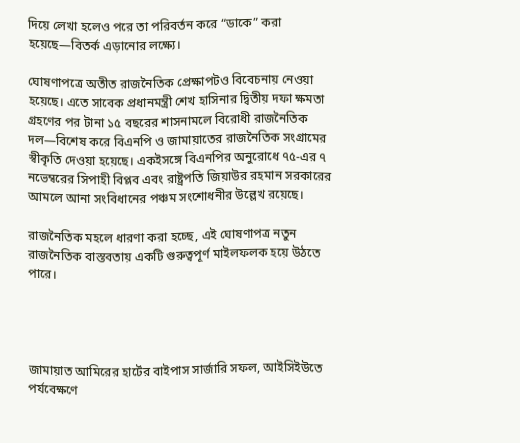দিয়ে লেখা হলেও পরে তা পরিবর্তন করে “ডাকে” করা হয়েছে—বিতর্ক এড়ানোর লক্ষ্যে।

ঘোষণাপত্রে অতীত রাজনৈতিক প্রেক্ষাপটও বিবেচনায় নেওয়া হয়েছে। এতে সাবেক প্রধানমন্ত্রী শেখ হাসিনার দ্বিতীয় দফা ক্ষমতা গ্রহণের পর টানা ১৫ বছরের শাসনামলে বিরোধী রাজনৈতিক দল—বিশেষ করে বিএনপি ও জামায়াতের রাজনৈতিক সংগ্রামের স্বীকৃতি দেওয়া হয়েছে। একইসঙ্গে বিএনপির অনুরোধে ৭৫-এর ৭ নভেম্বরের সিপাহী বিপ্লব এবং রাষ্ট্রপতি জিয়াউর রহমান সরকারের আমলে আনা সংবিধানের পঞ্চম সংশোধনীর উল্লেখ রয়েছে।

রাজনৈতিক মহলে ধারণা করা হচ্ছে, এই ঘোষণাপত্র নতুন রাজনৈতিক বাস্তবতায় একটি গুরুত্বপূর্ণ মাইলফলক হয়ে উঠতে পারে।




জামায়াত আমিরের হার্টের বাইপাস সার্জারি সফল, আইসিইউতে পর্যবেক্ষণে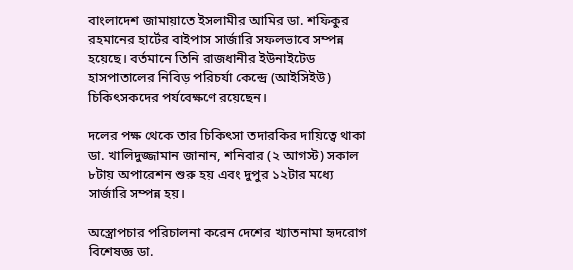বাংলাদেশ জামায়াতে ইসলামীর আমির ডা. শফিকুর রহমানের হার্টের বাইপাস সার্জারি সফলভাবে সম্পন্ন হয়েছে। বর্তমানে তিনি রাজধানীর ইউনাইটেড হাসপাতালের নিবিড় পরিচর্যা কেন্দ্রে (আইসিইউ) চিকিৎসকদের পর্যবেক্ষণে রয়েছেন।

দলের পক্ষ থেকে তার চিকিৎসা তদারকির দায়িত্বে থাকা ডা. খালিদুজ্জামান জানান, শনিবার (২ আগস্ট) সকাল ৮টায় অপারেশন শুরু হয় এবং দুপুর ১২টার মধ্যে সার্জারি সম্পন্ন হয়।

অস্ত্রোপচার পরিচালনা করেন দেশের খ্যাতনামা হৃদরোগ বিশেষজ্ঞ ডা.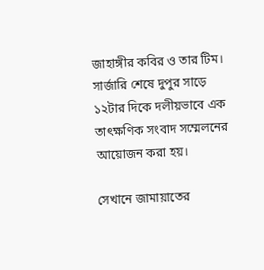জাহাঙ্গীর কবির ও তার টিম। সার্জারি শেষে দুপুর সাড়ে ১২টার দিকে দলীয়ভাবে এক তাৎক্ষণিক সংবাদ সম্মেলনের আয়োজন করা হয়।

সেখানে জামায়াতের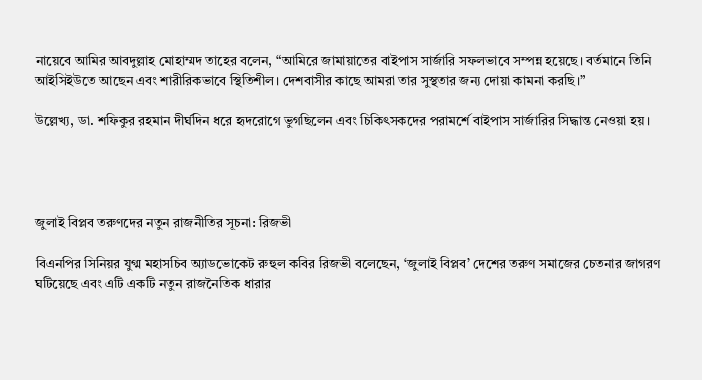নায়েবে আমির আবদুল্লাহ মোহাম্মদ তাহের বলেন, “আমিরে জামায়াতের বাইপাস সার্জারি সফলভাবে সম্পন্ন হয়েছে। বর্তমানে তিনি আইসিইউতে আছেন এবং শারীরিকভাবে স্থিতিশীল। দেশবাসীর কাছে আমরা তার সুস্থতার জন্য দোয়া কামনা করছি।”

উল্লেখ্য, ডা. শফিকুর রহমান দীর্ঘদিন ধরে হৃদরোগে ভুগছিলেন এবং চিকিৎসকদের পরামর্শে বাইপাস সার্জারির সিদ্ধান্ত নেওয়া হয়।




জুলাই বিপ্লব তরুণদের নতুন রাজনীতির সূচনা: রিজভী

বিএনপির সিনিয়র যুগ্ম মহাসচিব অ্যাডভোকেট রুহুল কবির রিজভী বলেছেন, ‘জুলাই বিপ্লব’ দেশের তরুণ সমাজের চেতনার জাগরণ ঘটিয়েছে এবং এটি একটি নতুন রাজনৈতিক ধারার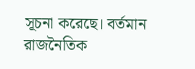সূচনা করেছে। বর্তমান রাজনৈতিক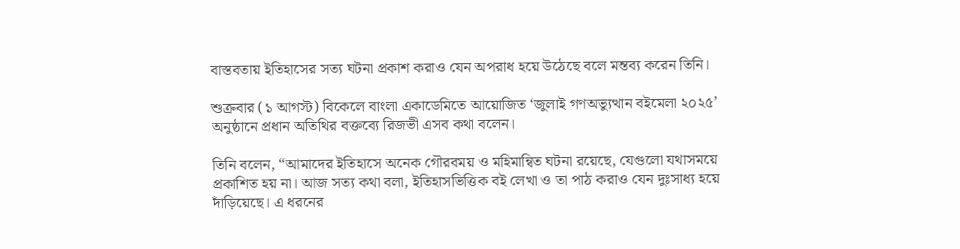বাস্তবতায় ইতিহাসের সত্য ঘটনা প্রকাশ করাও যেন অপরাধ হয়ে উঠেছে বলে মন্তব্য করেন তিনি।

শুক্রবার (১ আগস্ট) বিকেলে বাংলা একাডেমিতে আয়োজিত ‘জুলাই গণঅভ্যুত্থান বইমেলা ২০২৫’ অনুষ্ঠানে প্রধান অতিথির বক্তব্যে রিজভী এসব কথা বলেন।

তিনি বলেন, “আমাদের ইতিহাসে অনেক গৌরবময় ও মহিমান্বিত ঘটনা রয়েছে, যেগুলো যথাসময়ে প্রকাশিত হয় না। আজ সত্য কথা বলা, ইতিহাসভিত্তিক বই লেখা ও তা পাঠ করাও যেন দুঃসাধ্য হয়ে দাঁড়িয়েছে। এ ধরনের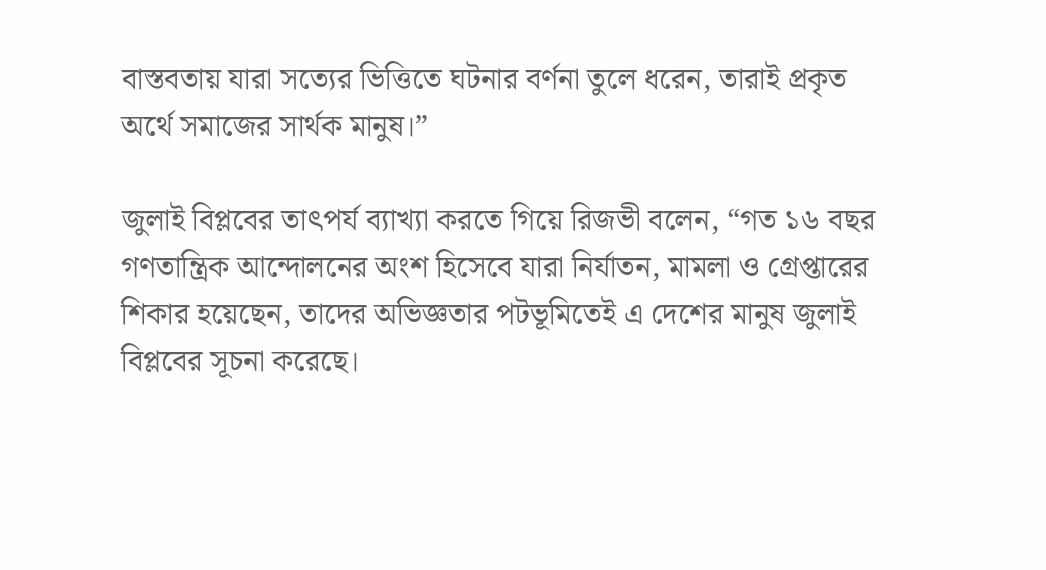বাস্তবতায় যারা সত্যের ভিত্তিতে ঘটনার বর্ণনা তুলে ধরেন, তারাই প্রকৃত অর্থে সমাজের সার্থক মানুষ।”

জুলাই বিপ্লবের তাৎপর্য ব্যাখ্যা করতে গিয়ে রিজভী বলেন, “গত ১৬ বছর গণতান্ত্রিক আন্দোলনের অংশ হিসেবে যারা নির্যাতন, মামলা ও গ্রেপ্তারের শিকার হয়েছেন, তাদের অভিজ্ঞতার পটভূমিতেই এ দেশের মানুষ জুলাই বিপ্লবের সূচনা করেছে।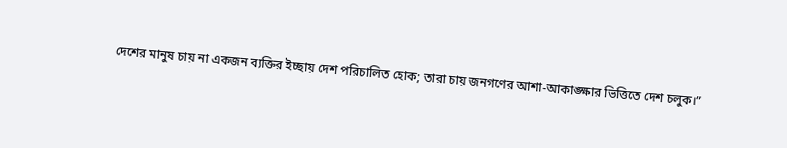দেশের মানুষ চায় না একজন ব্যক্তির ইচ্ছায় দেশ পরিচালিত হোক; তারা চায় জনগণের আশা-আকাঙ্ক্ষার ভিত্তিতে দেশ চলুক।”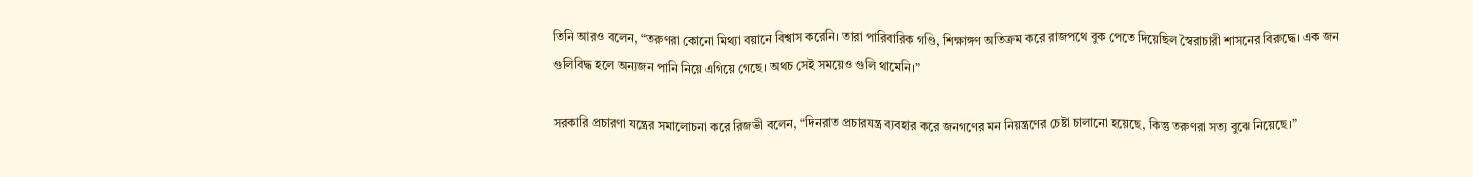তিনি আরও বলেন, “তরুণরা কোনো মিথ্যা বয়ানে বিশ্বাস করেনি। তারা পারিবারিক গণ্ডি, শিক্ষাঙ্গণ অতিক্রম করে রাজপথে বুক পেতে দিয়েছিল স্বৈরাচারী শাসনের বিরুদ্ধে। এক জন গুলিবিদ্ধ হলে অন্যজন পানি নিয়ে এগিয়ে গেছে। অথচ সেই সময়েও গুলি থামেনি।”

সরকারি প্রচারণা যন্ত্রের সমালোচনা করে রিজভী বলেন, “দিনরাত প্রচারযন্ত্র ব্যবহার করে জনগণের মন নিয়ন্ত্রণের চেষ্টা চালানো হয়েছে, কিন্তু তরুণরা সত্য বুঝে নিয়েছে।”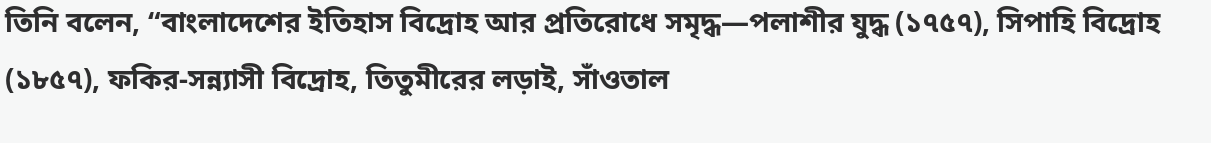তিনি বলেন, “বাংলাদেশের ইতিহাস বিদ্রোহ আর প্রতিরোধে সমৃদ্ধ—পলাশীর যুদ্ধ (১৭৫৭), সিপাহি বিদ্রোহ (১৮৫৭), ফকির-সন্ন্যাসী বিদ্রোহ, তিতুমীরের লড়াই, সাঁওতাল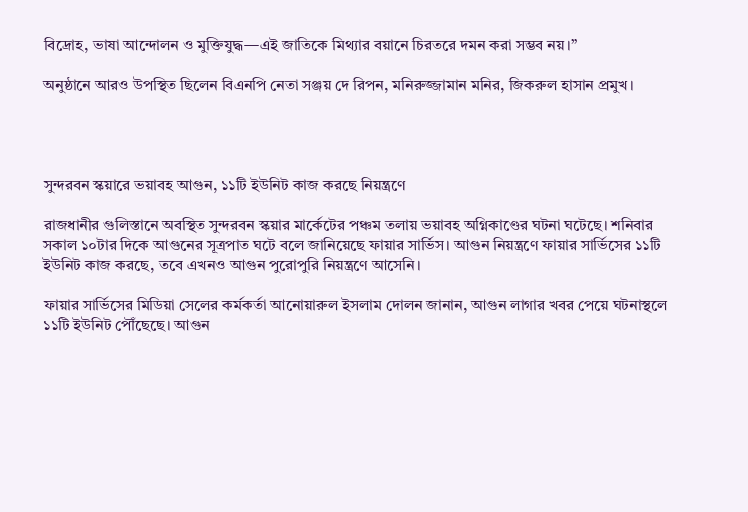বিদ্রোহ, ভাষা আন্দোলন ও মুক্তিযুদ্ধ—এই জাতিকে মিথ্যার বয়ানে চিরতরে দমন করা সম্ভব নয়।”

অনুষ্ঠানে আরও উপস্থিত ছিলেন বিএনপি নেতা সঞ্জয় দে রিপন, মনিরুজ্জামান মনির, জিকরুল হাসান প্রমুখ।




সুন্দরবন স্কয়ারে ভয়াবহ আগুন, ১১টি ইউনিট কাজ করছে নিয়ন্ত্রণে

রাজধানীর গুলিস্তানে অবস্থিত সুন্দরবন স্কয়ার মার্কেটের পঞ্চম তলায় ভয়াবহ অগ্নিকাণ্ডের ঘটনা ঘটেছে। শনিবার সকাল ১০টার দিকে আগুনের সূত্রপাত ঘটে বলে জানিয়েছে ফায়ার সার্ভিস। আগুন নিয়ন্ত্রণে ফায়ার সার্ভিসের ১১টি ইউনিট কাজ করছে, তবে এখনও আগুন পুরোপুরি নিয়ন্ত্রণে আসেনি।

ফায়ার সার্ভিসের মিডিয়া সেলের কর্মকর্তা আনোয়ারুল ইসলাম দোলন জানান, আগুন লাগার খবর পেয়ে ঘটনাস্থলে ১১টি ইউনিট পৌঁছেছে। আগুন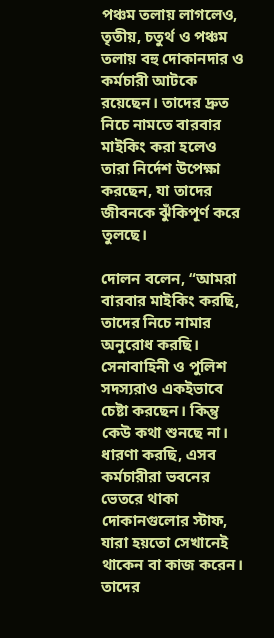পঞ্চম তলায় লাগলেও, তৃতীয়, চতুর্থ ও পঞ্চম তলায় বহু দোকানদার ও কর্মচারী আটকে রয়েছেন। তাদের দ্রুত নিচে নামতে বারবার মাইকিং করা হলেও তারা নির্দেশ উপেক্ষা করছেন, যা তাদের জীবনকে ঝুঁকিপূর্ণ করে তুলছে।

দোলন বলেন, “আমরা বারবার মাইকিং করছি, তাদের নিচে নামার অনুরোধ করছি। সেনাবাহিনী ও পুলিশ সদস্যরাও একইভাবে চেষ্টা করছেন। কিন্তু কেউ কথা শুনছে না। ধারণা করছি, এসব কর্মচারীরা ভবনের ভেতরে থাকা দোকানগুলোর স্টাফ, যারা হয়তো সেখানেই থাকেন বা কাজ করেন। তাদের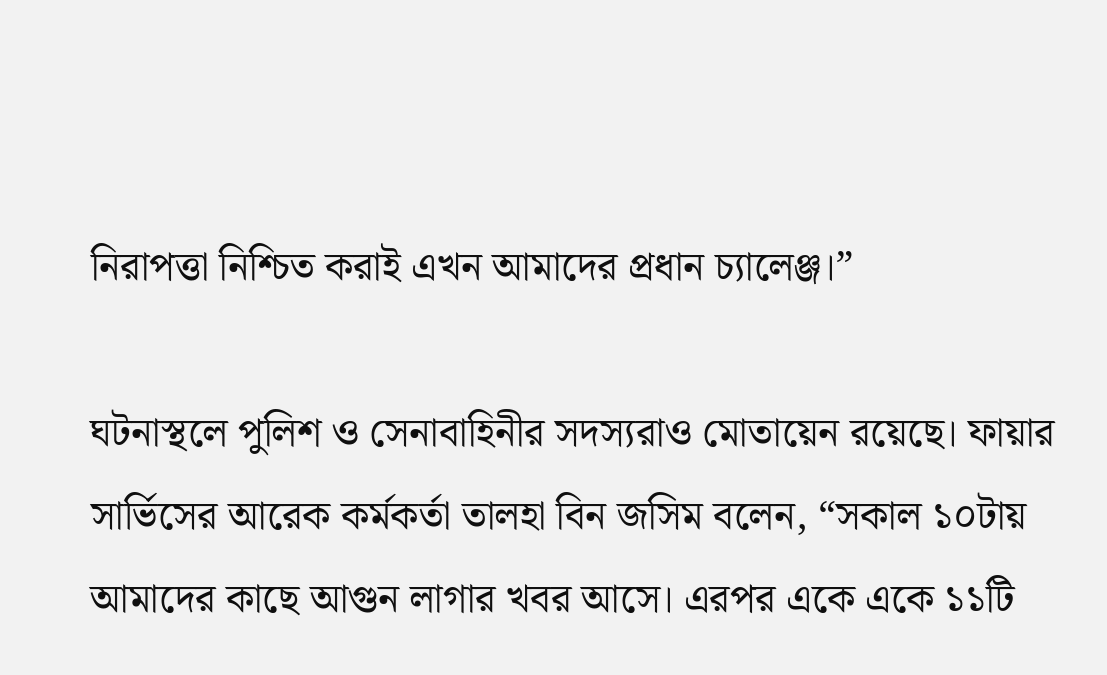নিরাপত্তা নিশ্চিত করাই এখন আমাদের প্রধান চ্যালেঞ্জ।”

ঘটনাস্থলে পুলিশ ও সেনাবাহিনীর সদস্যরাও মোতায়েন রয়েছে। ফায়ার সার্ভিসের আরেক কর্মকর্তা তালহা বিন জসিম বলেন, “সকাল ১০টায় আমাদের কাছে আগুন লাগার খবর আসে। এরপর একে একে ১১টি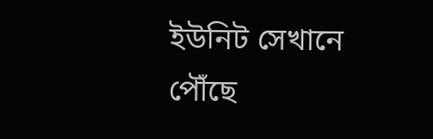ইউনিট সেখানে পৌঁছে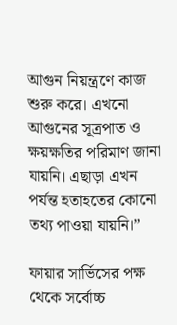আগুন নিয়ন্ত্রণে কাজ শুরু করে। এখনো আগুনের সূত্রপাত ও ক্ষয়ক্ষতির পরিমাণ জানা যায়নি। এছাড়া এখন পর্যন্ত হতাহতের কোনো তথ্য পাওয়া যায়নি।”

ফায়ার সার্ভিসের পক্ষ থেকে সর্বোচ্চ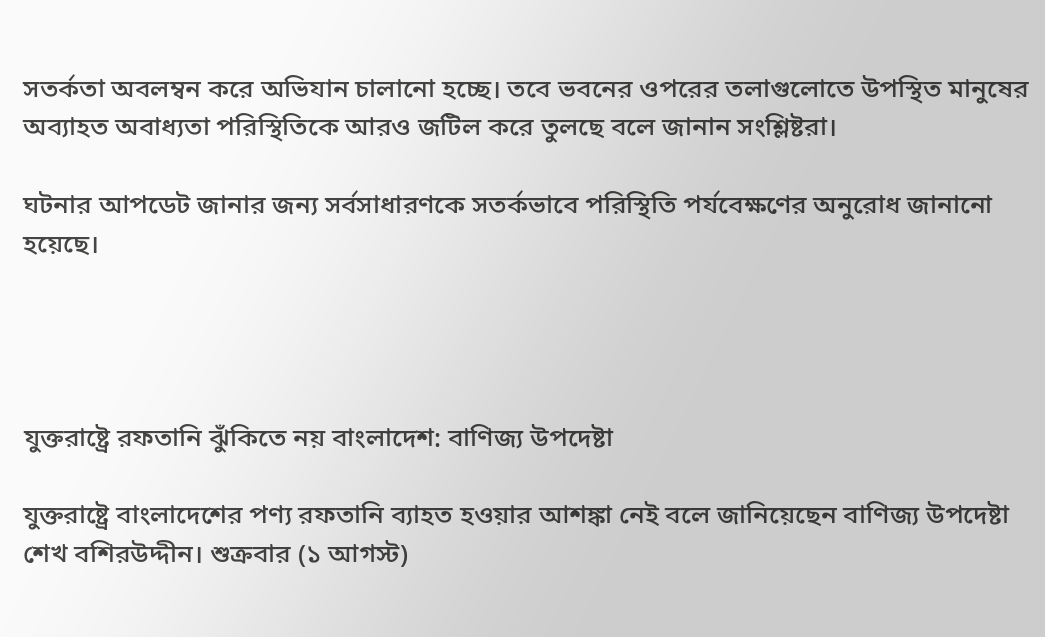সতর্কতা অবলম্বন করে অভিযান চালানো হচ্ছে। তবে ভবনের ওপরের তলাগুলোতে উপস্থিত মানুষের অব্যাহত অবাধ্যতা পরিস্থিতিকে আরও জটিল করে তুলছে বলে জানান সংশ্লিষ্টরা।

ঘটনার আপডেট জানার জন্য সর্বসাধারণকে সতর্কভাবে পরিস্থিতি পর্যবেক্ষণের অনুরোধ জানানো হয়েছে।




যুক্তরাষ্ট্রে রফতানি ঝুঁকিতে নয় বাংলাদেশ: বাণিজ্য উপদেষ্টা

যুক্তরাষ্ট্রে বাংলাদেশের পণ্য রফতানি ব্যাহত হওয়ার আশঙ্কা নেই বলে জানিয়েছেন বাণিজ্য উপদেষ্টা শেখ বশিরউদ্দীন। শুক্রবার (১ আগস্ট)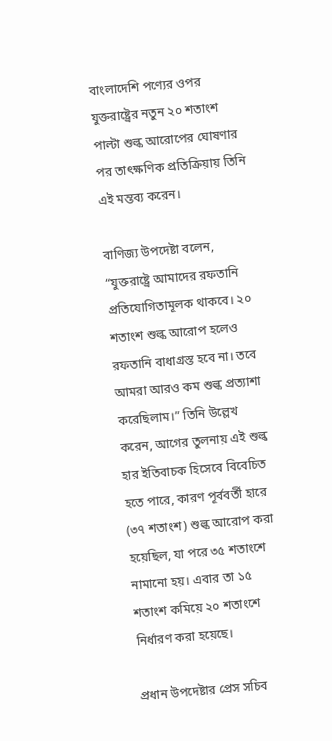বাংলাদেশি পণ্যের ওপর যুক্তরাষ্ট্রের নতুন ২০ শতাংশ পাল্টা শুল্ক আরোপের ঘোষণার পর তাৎক্ষণিক প্রতিক্রিয়ায় তিনি এই মন্তব্য করেন।

বাণিজ্য উপদেষ্টা বলেন, “যুক্তরাষ্ট্রে আমাদের রফতানি প্রতিযোগিতামূলক থাকবে। ২০ শতাংশ শুল্ক আরোপ হলেও রফতানি বাধাগ্রস্ত হবে না। তবে আমরা আরও কম শুল্ক প্রত্যাশা করেছিলাম।” তিনি উল্লেখ করেন, আগের তুলনায় এই শুল্ক হার ইতিবাচক হিসেবে বিবেচিত হতে পারে, কারণ পূর্ববর্তী হারে (৩৭ শতাংশ) শুল্ক আরোপ করা হয়েছিল, যা পরে ৩৫ শতাংশে নামানো হয়। এবার তা ১৫ শতাংশ কমিয়ে ২০ শতাংশে নির্ধারণ করা হয়েছে।

প্রধান উপদেষ্টার প্রেস সচিব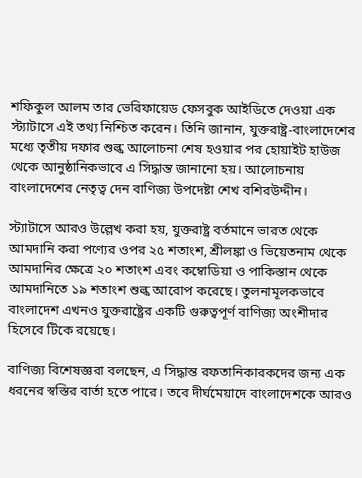শফিকুল আলম তার ভেরিফায়েড ফেসবুক আইডিতে দেওয়া এক স্ট্যাটাসে এই তথ্য নিশ্চিত করেন। তিনি জানান, যুক্তরাষ্ট্র-বাংলাদেশের মধ্যে তৃতীয় দফার শুল্ক আলোচনা শেষ হওয়ার পর হোয়াইট হাউজ থেকে আনুষ্ঠানিকভাবে এ সিদ্ধান্ত জানানো হয়। আলোচনায় বাংলাদেশের নেতৃত্ব দেন বাণিজ্য উপদেষ্টা শেখ বশিরউদ্দীন।

স্ট্যাটাসে আরও উল্লেখ করা হয়, যুক্তরাষ্ট্র বর্তমানে ভারত থেকে আমদানি করা পণ্যের ওপর ২৫ শতাংশ, শ্রীলঙ্কা ও ভিয়েতনাম থেকে আমদানির ক্ষেত্রে ২০ শতাংশ এবং কম্বোডিয়া ও পাকিস্তান থেকে আমদানিতে ১৯ শতাংশ শুল্ক আরোপ করেছে। তুলনামূলকভাবে বাংলাদেশ এখনও যুক্তরাষ্ট্রের একটি গুরুত্বপূর্ণ বাণিজ্য অংশীদার হিসেবে টিকে রয়েছে।

বাণিজ্য বিশেষজ্ঞরা বলছেন, এ সিদ্ধান্ত রফতানিকারকদের জন্য এক ধরনের স্বস্তির বার্তা হতে পারে। তবে দীর্ঘমেয়াদে বাংলাদেশকে আরও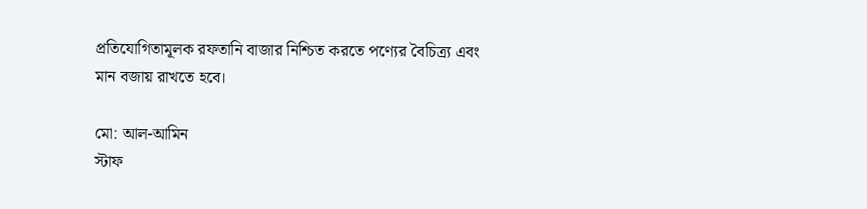প্রতিযোগিতামূলক রফতানি বাজার নিশ্চিত করতে পণ্যের বৈচিত্র্য এবং মান বজায় রাখতে হবে।

মো: আল-আমিন
স্টাফ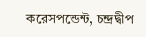করেসপন্ডেন্ট, চন্দ্রদ্বীপ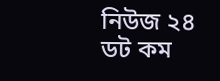নিউজ ২৪ ডট কম